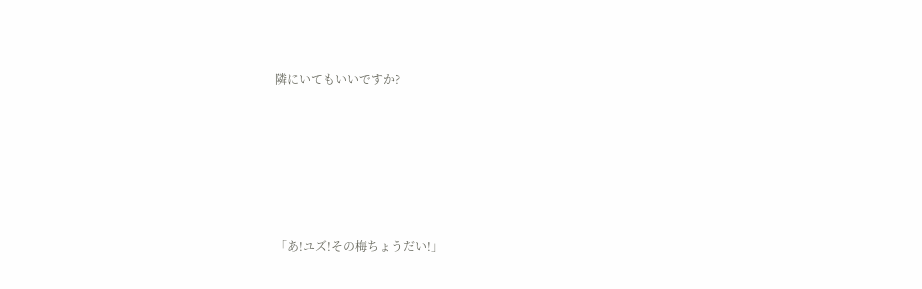隣にいてもいいですか?








「あ!ユズ!その梅ちょうだい!」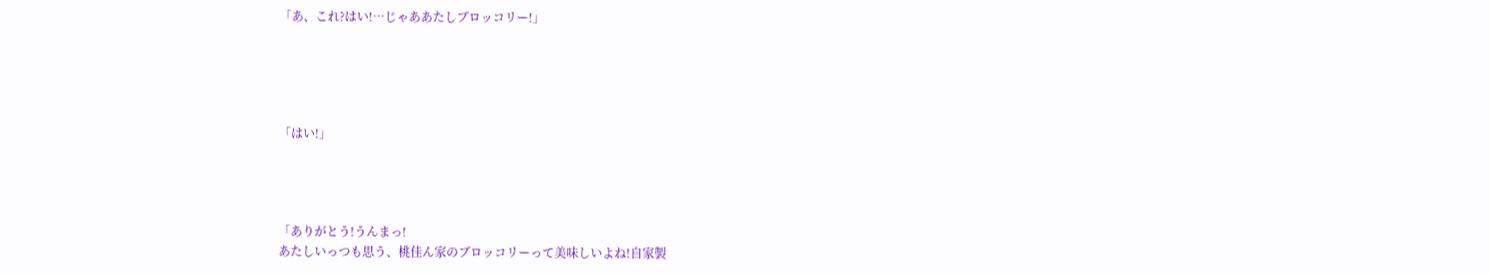「あ、これ?はい!…じゃああたしブロッコリー!」





「はい!」




「ありがとう!うんまっ!
あたしいっつも思う、桃佳ん家のブロッコリーって美味しいよね!自家製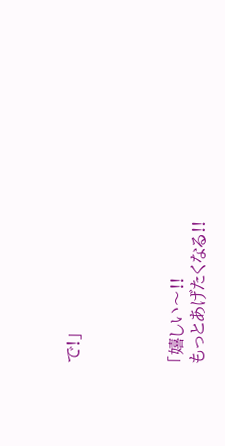で!」




「嬉しい〜!!
もっとあげたくなる!!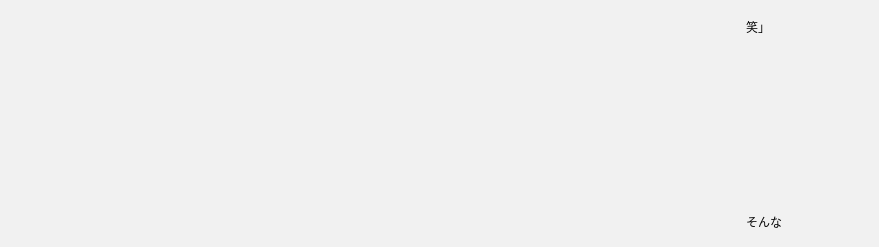笑」







そんな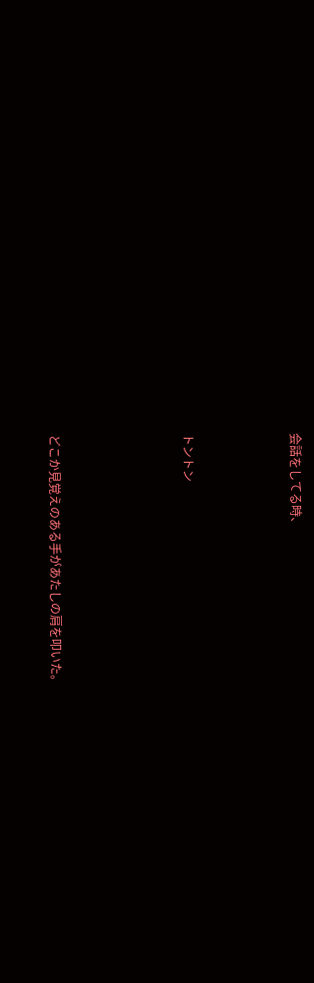会話をしてる時、



トントン




どこか見覚えのある手があたしの肩を叩いた。